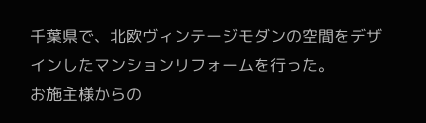千葉県で、北欧ヴィンテージモダンの空間をデザインしたマンションリフォームを行った。
お施主様からの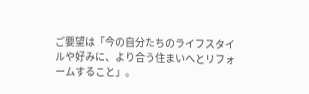ご要望は「今の自分たちのライフスタイルや好みに、より合う住まいへとリフォームすること」。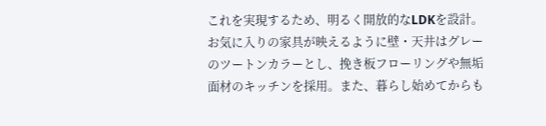これを実現するため、明るく開放的なLDKを設計。お気に入りの家具が映えるように壁・天井はグレーのツートンカラーとし、挽き板フローリングや無垢面材のキッチンを採用。また、暮らし始めてからも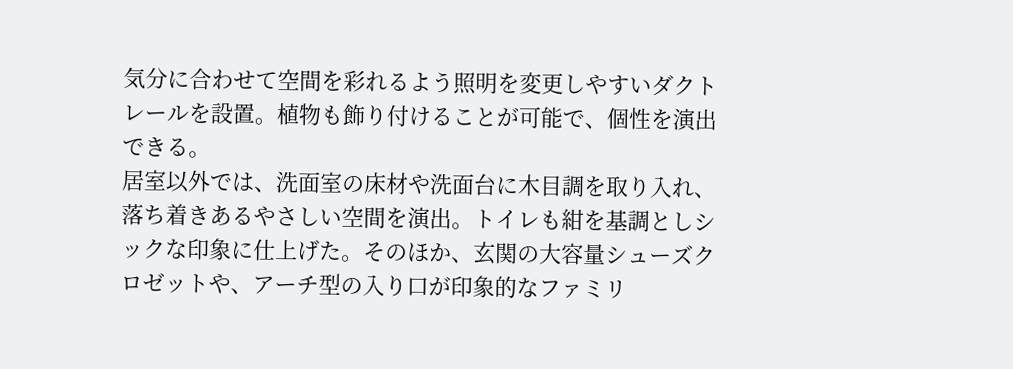気分に合わせて空間を彩れるよう照明を変更しやすいダクトレールを設置。植物も飾り付けることが可能で、個性を演出できる。
居室以外では、洗面室の床材や洗面台に木目調を取り入れ、落ち着きあるやさしい空間を演出。トイレも紺を基調としシックな印象に仕上げた。そのほか、玄関の大容量シューズクロゼットや、アーチ型の入り口が印象的なファミリ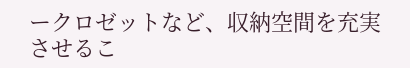ークロゼットなど、収納空間を充実させるこ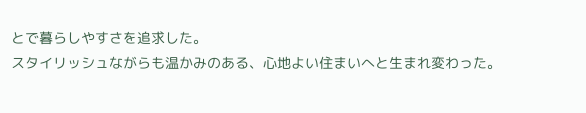とで暮らしやすさを追求した。
スタイリッシュながらも温かみのある、心地よい住まいへと生まれ変わった。